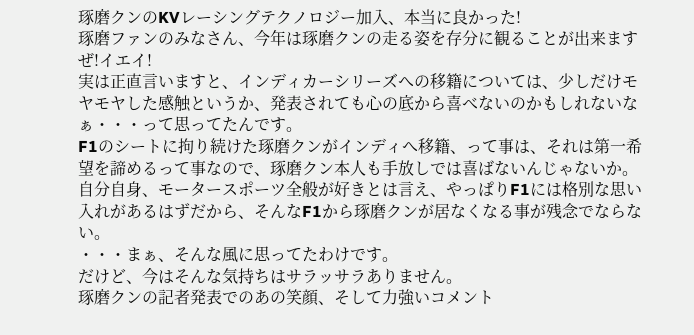琢磨クンのKVレーシングテクノロジー加入、本当に良かった!
琢磨ファンのみなさん、今年は琢磨クンの走る姿を存分に観ることが出来ますぜ!イエイ!
実は正直言いますと、インディカーシリーズへの移籍については、少しだけモヤモヤした感触というか、発表されても心の底から喜べないのかもしれないなぁ・・・って思ってたんです。
F1のシートに拘り続けた琢磨クンがインディへ移籍、って事は、それは第一希望を諦めるって事なので、琢磨クン本人も手放しでは喜ばないんじゃないか。
自分自身、モータースポーツ全般が好きとは言え、やっぱりF1には格別な思い入れがあるはずだから、そんなF1から琢磨クンが居なくなる事が残念でならない。
・・・まぁ、そんな風に思ってたわけです。
だけど、今はそんな気持ちはサラッサラありません。
琢磨クンの記者発表でのあの笑顔、そして力強いコメント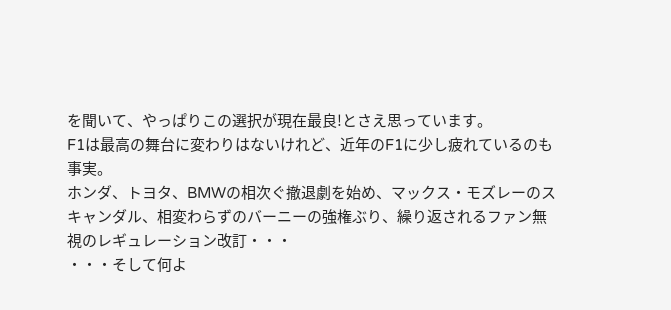を聞いて、やっぱりこの選択が現在最良!とさえ思っています。
F1は最高の舞台に変わりはないけれど、近年のF1に少し疲れているのも事実。
ホンダ、トヨタ、BMWの相次ぐ撤退劇を始め、マックス・モズレーのスキャンダル、相変わらずのバーニーの強権ぶり、繰り返されるファン無視のレギュレーション改訂・・・
・・・そして何よ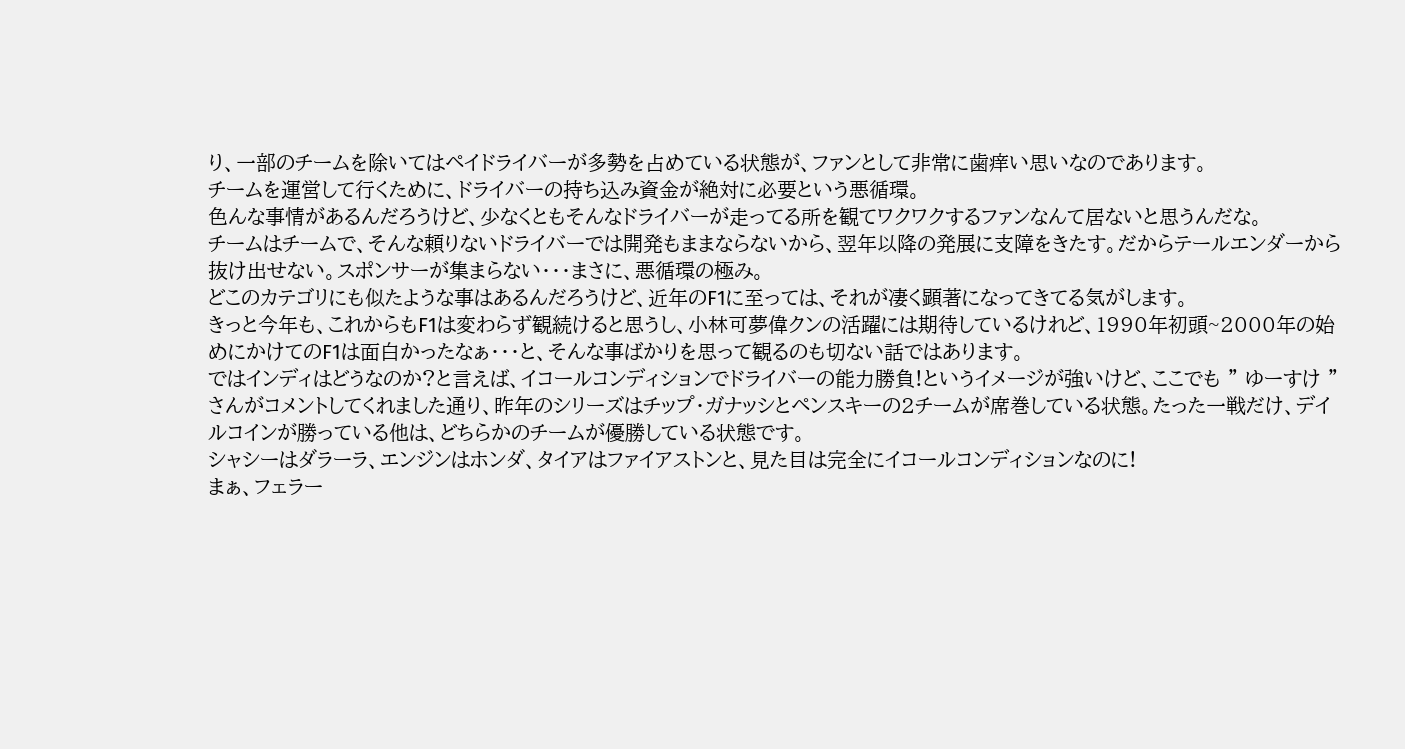り、一部のチームを除いてはペイドライバーが多勢を占めている状態が、ファンとして非常に歯痒い思いなのであります。
チームを運営して行くために、ドライバーの持ち込み資金が絶対に必要という悪循環。
色んな事情があるんだろうけど、少なくともそんなドライバーが走ってる所を観てワクワクするファンなんて居ないと思うんだな。
チームはチームで、そんな頼りないドライバーでは開発もままならないから、翌年以降の発展に支障をきたす。だからテールエンダーから抜け出せない。スポンサーが集まらない・・・まさに、悪循環の極み。
どこのカテゴリにも似たような事はあるんだろうけど、近年のF1に至っては、それが凄く顕著になってきてる気がします。
きっと今年も、これからもF1は変わらず観続けると思うし、小林可夢偉クンの活躍には期待しているけれど、1990年初頭~2000年の始めにかけてのF1は面白かったなぁ・・・と、そんな事ばかりを思って観るのも切ない話ではあります。
ではインディはどうなのか?と言えば、イコールコンディションでドライバーの能力勝負!というイメージが強いけど、ここでも ” ゆーすけ ” さんがコメントしてくれました通り、昨年のシリーズはチップ・ガナッシとペンスキーの2チームが席巻している状態。たった一戦だけ、デイルコインが勝っている他は、どちらかのチームが優勝している状態です。
シャシーはダラーラ、エンジンはホンダ、タイアはファイアストンと、見た目は完全にイコールコンディションなのに!
まぁ、フェラー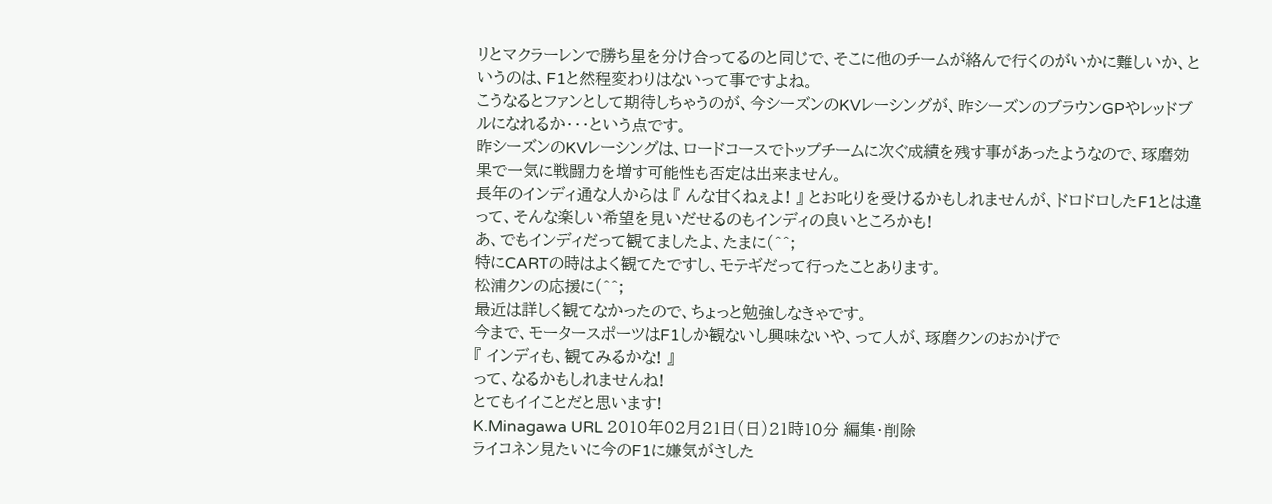リとマクラーレンで勝ち星を分け合ってるのと同じで、そこに他のチームが絡んで行くのがいかに難しいか、というのは、F1と然程変わりはないって事ですよね。
こうなるとファンとして期待しちゃうのが、今シーズンのKVレーシングが、昨シーズンのブラウンGPやレッドブルになれるか・・・という点です。
昨シーズンのKVレーシングは、ロードコースでトップチームに次ぐ成績を残す事があったようなので、琢磨効果で一気に戦闘力を増す可能性も否定は出来ません。
長年のインディ通な人からは 『 んな甘くねぇよ! 』 とお叱りを受けるかもしれませんが、ドロドロしたF1とは違って、そんな楽しい希望を見いだせるのもインディの良いところかも!
あ、でもインディだって観てましたよ、たまに(^^;
特にCARTの時はよく観てたですし、モテギだって行ったことあります。
松浦クンの応援に(^^;
最近は詳しく観てなかったので、ちょっと勉強しなきゃです。
今まで、モータースポーツはF1しか観ないし興味ないや、って人が、琢磨クンのおかげで
『 インディも、観てみるかな! 』
って、なるかもしれませんね!
とてもイイことだと思います!
K.Minagawa URL 2010年02月21日(日)21時10分 編集・削除
ライコネン見たいに今のF1に嫌気がさした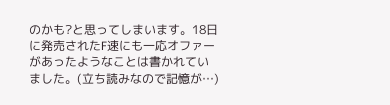のかも?と思ってしまいます。18日に発売されたF速にも一応オファーがあったようなことは書かれていました。(立ち読みなので記憶が…)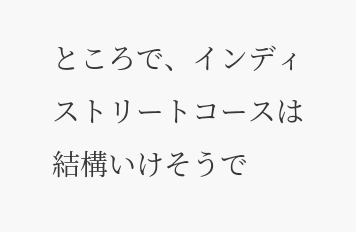ところで、インディ
ストリートコースは結構いけそうで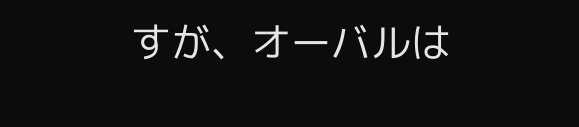すが、オーバルは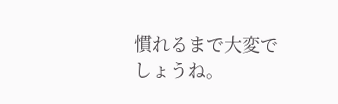慣れるまで大変でしょうね。